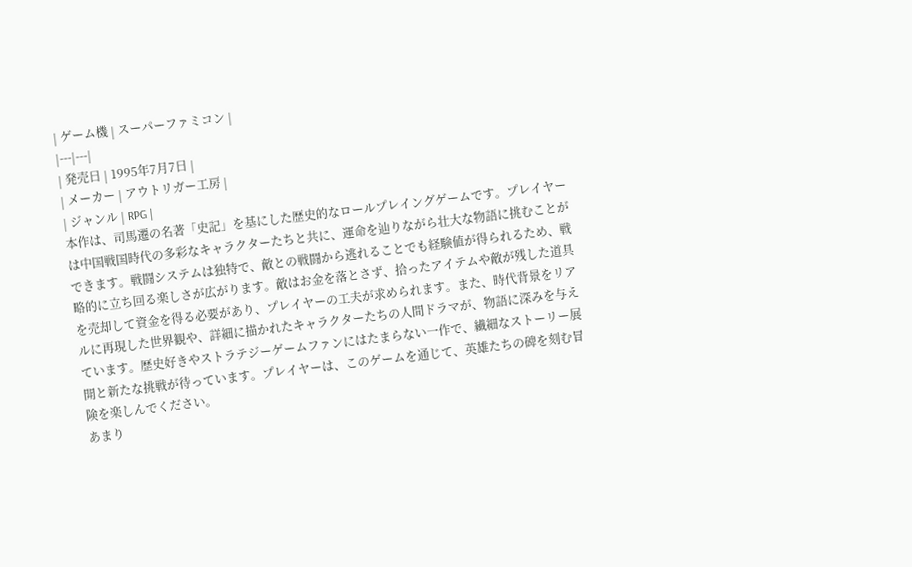| ゲーム機 | スーパーファミコン |
|---|---|
| 発売日 | 1995年7月7日 |
| メーカー | アウトリガー工房 |
| ジャンル | RPG |
本作は、司馬遷の名著「史記」を基にした歴史的なロールプレイングゲームです。プレイヤーは中国戦国時代の多彩なキャラクターたちと共に、運命を辿りながら壮大な物語に挑むことができます。戦闘システムは独特で、敵との戦闘から逃れることでも経験値が得られるため、戦略的に立ち回る楽しさが広がります。敵はお金を落とさず、拾ったアイテムや敵が残した道具を売却して資金を得る必要があり、プレイヤーの工夫が求められます。また、時代背景をリアルに再現した世界観や、詳細に描かれたキャラクターたちの人間ドラマが、物語に深みを与えています。歴史好きやストラテジーゲームファンにはたまらない一作で、繊細なストーリー展開と新たな挑戦が待っています。プレイヤーは、このゲームを通じて、英雄たちの碑を刻む冒険を楽しんでください。
あまり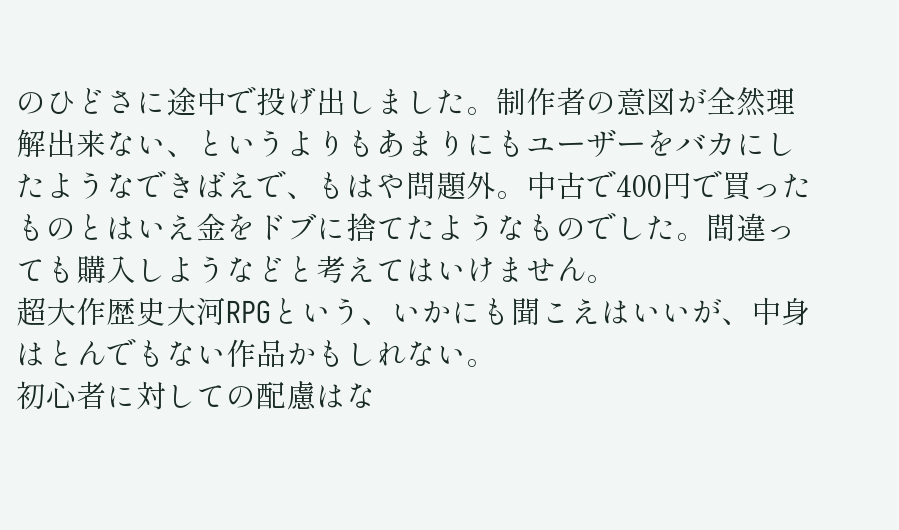のひどさに途中で投げ出しました。制作者の意図が全然理解出来ない、というよりもあまりにもユーザーをバカにしたようなできばえで、もはや問題外。中古で400円で買ったものとはいえ金をドブに捨てたようなものでした。間違っても購入しようなどと考えてはいけません。
超大作歴史大河RPGという、いかにも聞こえはいいが、中身はとんでもない作品かもしれない。
初心者に対しての配慮はな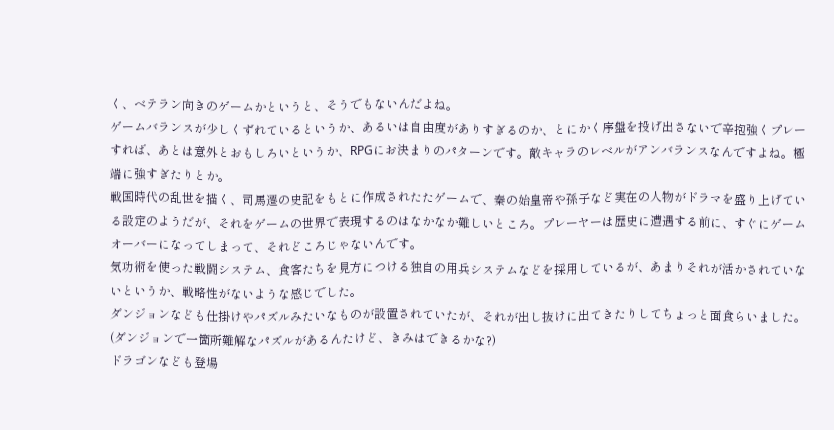く、ベテラン向きのゲームかというと、そうでもないんだよね。
ゲームバランスが少しくずれているというか、あるいは自由度がありすぎるのか、とにかく序盤を投げ出さないで辛抱強くプレーすれば、あとは意外とおもしろいというか、RPGにお決まりのパターンです。敵キャラのレベルがアンバランスなんですよね。極端に強すぎたりとか。
戦国時代の乱世を描く、司馬遷の史記をもとに作成されたたゲームで、秦の始皇帝や孫子など実在の人物がドラマを盛り上げている設定のようだが、それをゲームの世界で表現するのはなかなか難しいところ。プレーヤーは歴史に遭遇する前に、すぐにゲームオーバーになってしまって、それどころじゃないんです。
気功術を使った戦闘システム、食客たちを見方につける独自の用兵システムなどを採用しているが、あまりそれが活かされていないというか、戦略性がないような感じでした。
ダンジョンなども仕掛けやパズルみたいなものが設置されていたが、それが出し抜けに出てきたりしてちょっと面食らいました。(ダンジョンで一箇所難解なパズルがあるんたけど、きみはできるかな?)
ドラゴンなども登場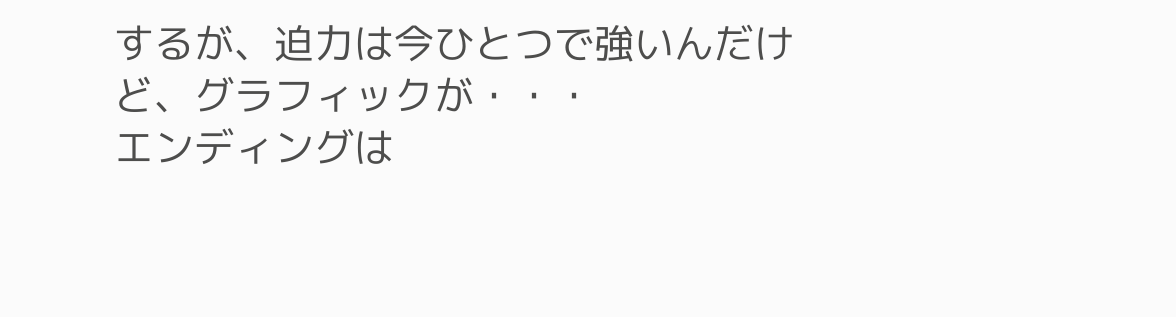するが、迫力は今ひとつで強いんだけど、グラフィックが・・・
エンディングは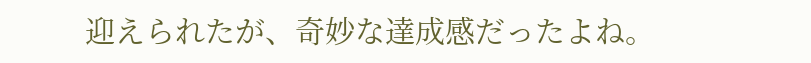迎えられたが、奇妙な達成感だったよね。